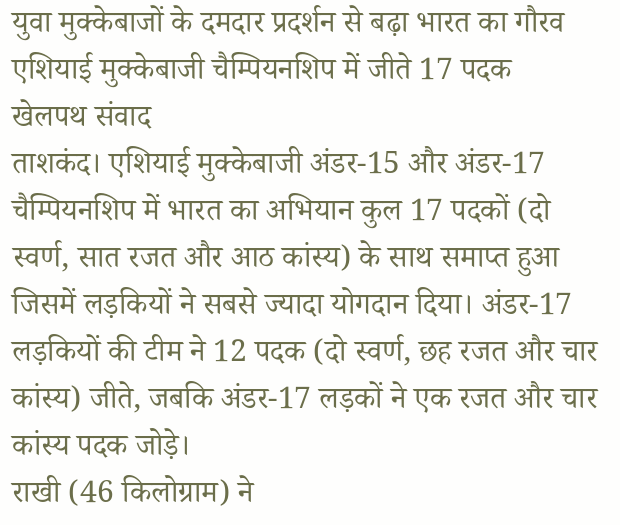युवा मुक्केबाजों के दमदार प्रदर्शन से बढ़ा भारत का गौरव
एशियाई मुक्केबाजी चैम्पियनशिप में जीते 17 पदक
खेलपथ संवाद
ताशकंद। एशियाई मुक्केबाजी अंडर-15 और अंडर-17 चैम्पियनशिप में भारत का अभियान कुल 17 पदकों (दो स्वर्ण, सात रजत और आठ कांस्य) के साथ समाप्त हुआ जिसमें लड़कियों ने सबसे ज्यादा योगदान दिया। अंडर-17 लड़कियों की टीम ने 12 पदक (दो स्वर्ण, छह रजत और चार कांस्य) जीते, जबकि अंडर-17 लड़कों ने एक रजत और चार कांस्य पदक जोड़े।
राखी (46 किलोग्राम) ने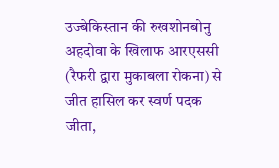उज्बेकिस्तान की रुखशोनबोनु अहदोवा के खिलाफ आरएससी (रैफरी द्वारा मुकाबला रोकना) से जीत हासिल कर स्वर्ण पदक जीता,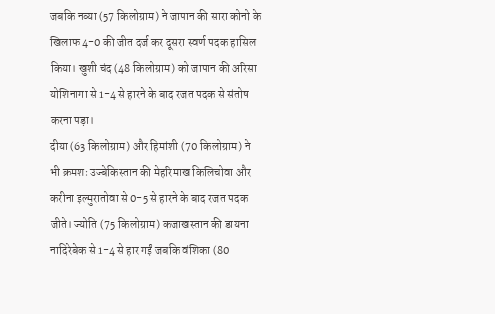जबकि नव्या (57 किलोग्राम) ने जापान की सारा कोनो के खिलाफ 4-0 की जीत दर्ज कर दूसरा स्वर्ण पदक हासिल किया। खुशी चंद (48 किलोग्राम) को जापान की अरिसा योशिनागा से 1-4 से हारने के बाद रजत पदक से संतोष करना पड़ा।
दीया (63 किलोग्राम) और हिमांशी (70 किलोग्राम) ने भी क्रमशः उज्बेकिस्तान की मेहरिमाख किलिचोवा और करीना इल्मुरातोवा से 0-5 से हारने के बाद रजत पदक जीते। ज्योति (75 किलोग्राम) कजाखस्तान की डायना नादिरेबेक से 1-4 से हार गईं जबकि वंशिका (80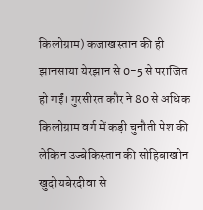किलोग्राम) कजाखस्तान की ही झानसाया येरझान से 0-5 से पराजित हो गईं। गुरसीरत कौर ने 80 से अधिक किलोग्राम वर्ग में कड़ी चुनौती पेश की लेकिन उज्बेकिस्तान की सोहिबाखोन खुदोयबेरदीवा से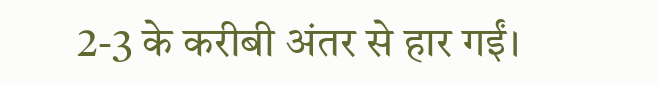2-3 के करीबी अंतर से हार गईं।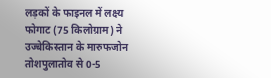लड़कों के फाइनल में लक्ष्य फोगाट (75 किलोग्राम) ने उज्बेकिस्तान के मारुफजोन तोशपुलातोव से 0-5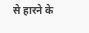से हारने के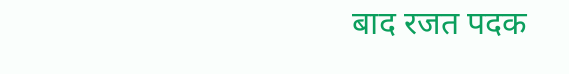बाद रजत पदक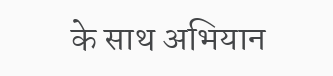के साथ अभियान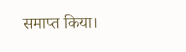समाप्त किया।